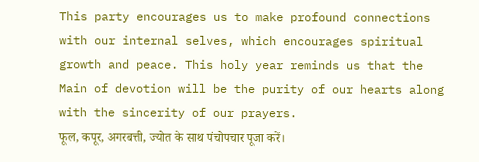This party encourages us to make profound connections with our internal selves, which encourages spiritual growth and peace. This holy year reminds us that the Main of devotion will be the purity of our hearts along with the sincerity of our prayers.
फूल, कपूर, अगरबत्ती, ज्योत के साथ पंचोपचार पूजा करें।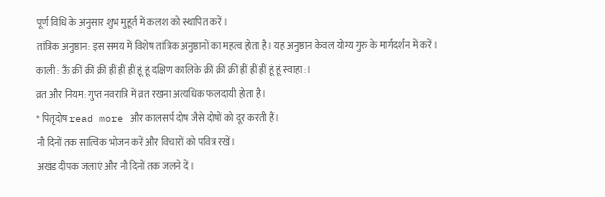पूर्ण विधि के अनुसार शुभ मुहूर्त में कलश को स्थापित करें।
तांत्रिक अनुष्ठान: इस समय में विशेष तांत्रिक अनुष्ठानों का महत्व होता है। यह अनुष्ठान केवल योग्य गुरु के मार्गदर्शन में करें।
काली : ऊँ क्रीं क्रीं क्रीं ह्रीं ह्रीं ह्रीं हूं हूं दक्षिण कालिके क्रीं क्रीं क्रीं ह्रीं ह्रीं ह्रीं हूं हूं स्वाहा:।
व्रत और नियम: गुप्त नवरात्रि में व्रत रखना अत्यधिक फलदायी होता है।
* पितृदोष read more और कालसर्प दोष जैसे दोषों को दूर करती हैं।
नौ दिनों तक सात्विक भोजन करें और विचारों को पवित्र रखें।
अखंड दीपक जलाएं और नौ दिनों तक जलने दें।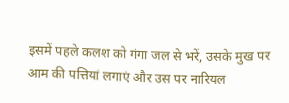इसमें पहले कलश को गंगा जल से भरें, उसके मुख पर आम की पत्तियां लगाएं और उस पर नारियल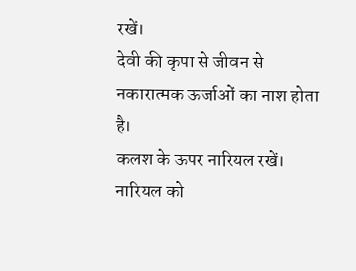रखें।
देवी की कृपा से जीवन से नकारात्मक ऊर्जाओं का नाश होता है।
कलश के ऊपर नारियल रखें। नारियल को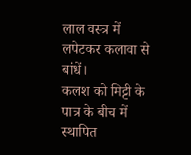लाल वस्त्र में लपेटकर कलावा से बांधें।
कलश को मिट्टी के पात्र के बीच में स्थापित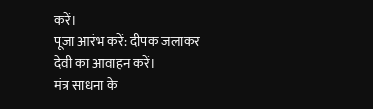करें।
पूजा आरंभ करें: दीपक जलाकर देवी का आवाहन करें।
मंत्र साधना के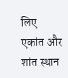लिए एकांत और शांत स्थान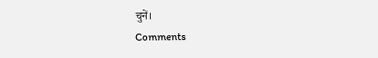चुनें।
Comments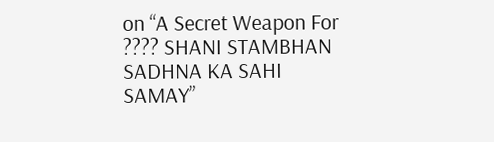on “A Secret Weapon For ???? SHANI STAMBHAN SADHNA KA SAHI SAMAY”